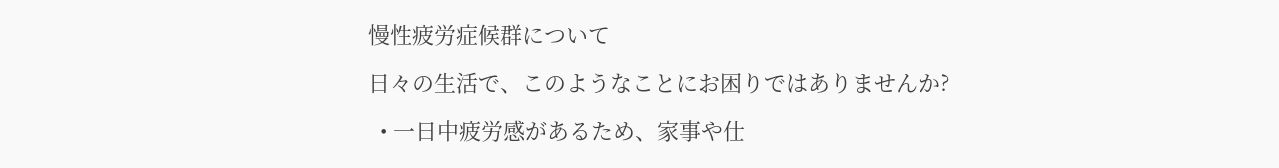慢性疲労症候群について

日々の生活で、このようなことにお困りではありませんか?

  • 一日中疲労感があるため、家事や仕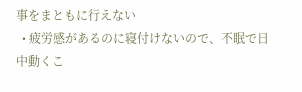事をまともに行えない
  • 疲労感があるのに寝付けないので、不眠で日中動くこ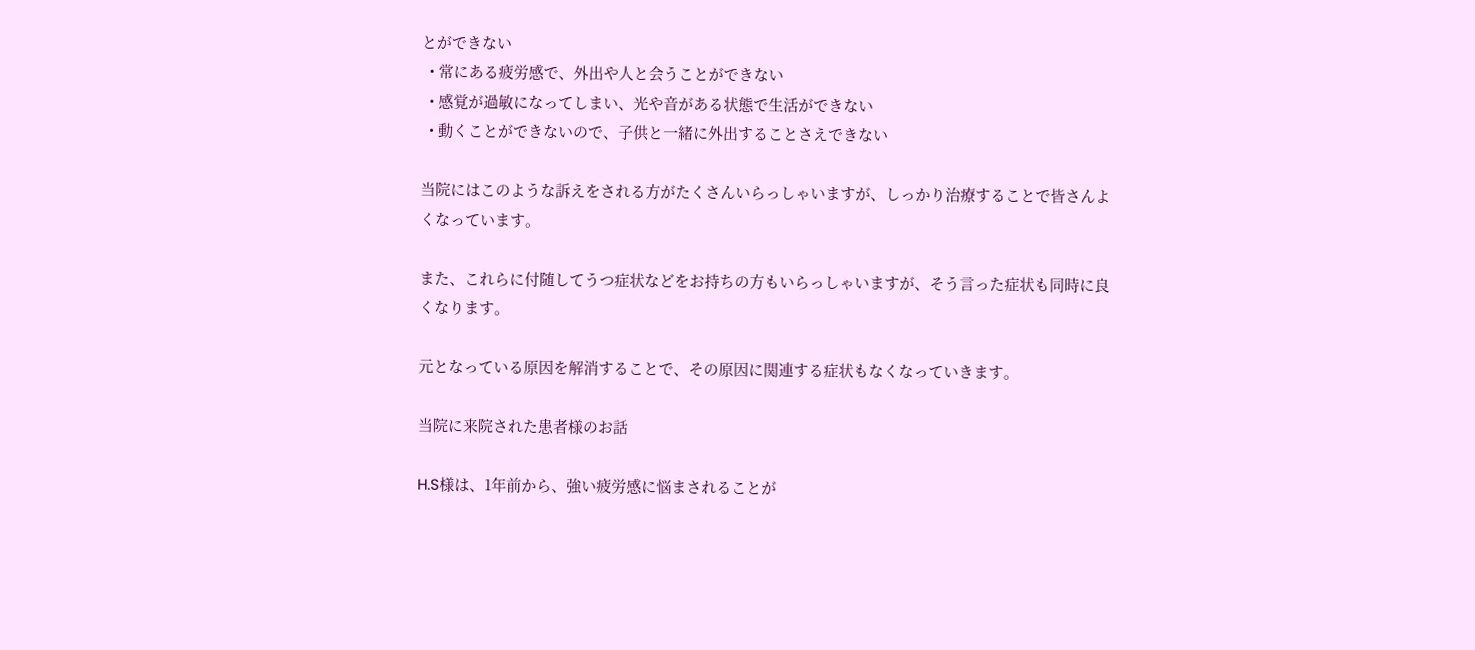とができない
  • 常にある疲労感で、外出や人と会うことができない
  • 感覚が過敏になってしまい、光や音がある状態で生活ができない
  • 動くことができないので、子供と一緒に外出することさえできない

当院にはこのような訴えをされる方がたくさんいらっしゃいますが、しっかり治療することで皆さんよくなっています。

また、これらに付随してうつ症状などをお持ちの方もいらっしゃいますが、そう言った症状も同時に良くなります。

元となっている原因を解消することで、その原因に関連する症状もなくなっていきます。

当院に来院された患者様のお話

H.S様は、1年前から、強い疲労感に悩まされることが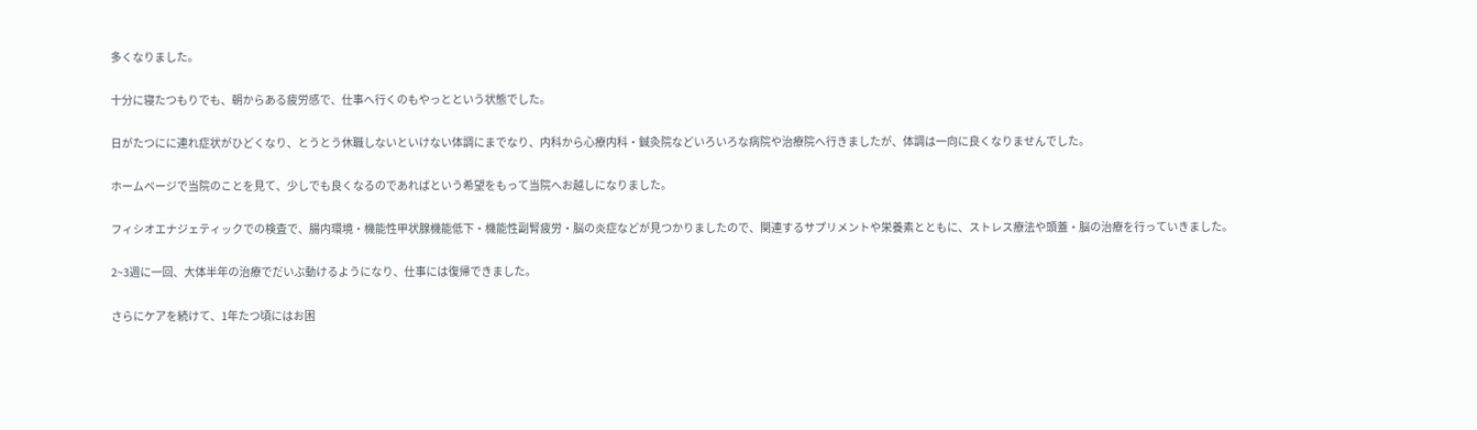多くなりました。

十分に寝たつもりでも、朝からある疲労感で、仕事へ行くのもやっとという状態でした。

日がたつにに連れ症状がひどくなり、とうとう休職しないといけない体調にまでなり、内科から心療内科・鍼灸院などいろいろな病院や治療院へ行きましたが、体調は一向に良くなりませんでした。

ホームページで当院のことを見て、少しでも良くなるのであればという希望をもって当院へお越しになりました。

フィシオエナジェティックでの検査で、腸内環境・機能性甲状腺機能低下・機能性副腎疲労・脳の炎症などが見つかりましたので、関連するサプリメントや栄養素とともに、ストレス療法や頭蓋・脳の治療を行っていきました。

2~3週に一回、大体半年の治療でだいぶ動けるようになり、仕事には復帰できました。

さらにケアを続けて、1年たつ頃にはお困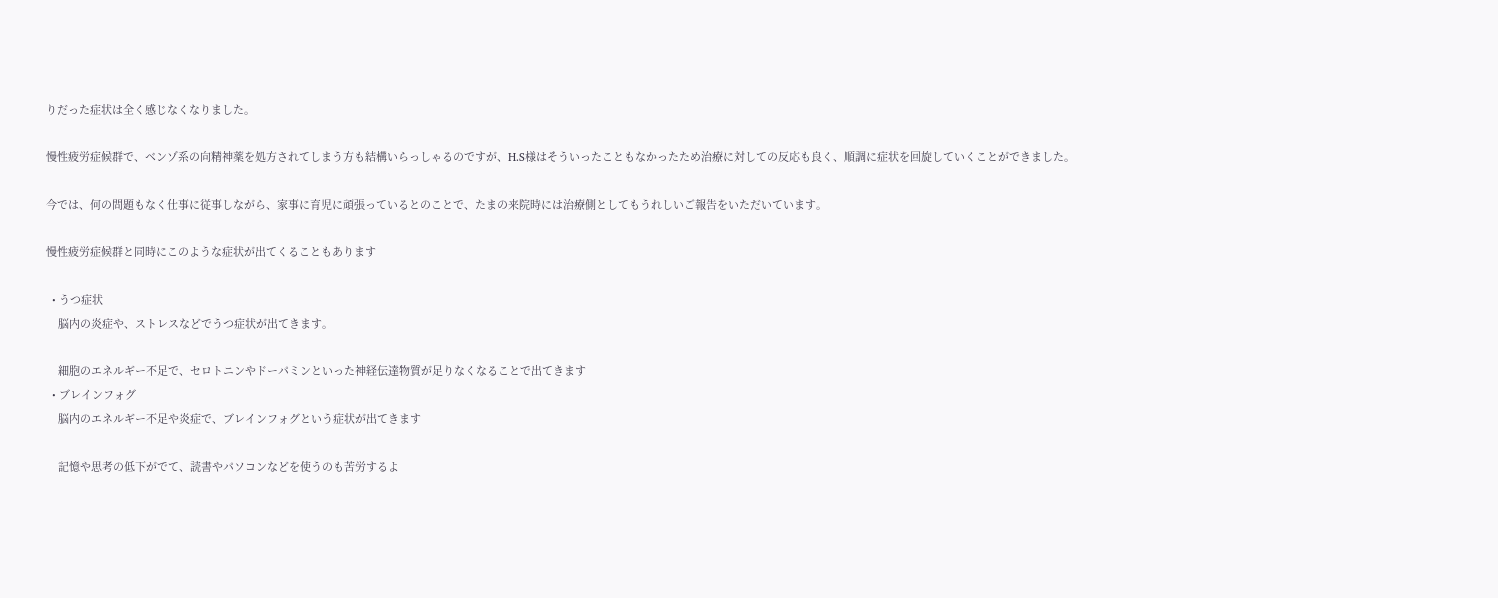りだった症状は全く感じなくなりました。

慢性疲労症候群で、ベンゾ系の向精神薬を処方されてしまう方も結構いらっしゃるのですが、H.S様はそういったこともなかったため治療に対しての反応も良く、順調に症状を回旋していくことができました。

今では、何の問題もなく仕事に従事しながら、家事に育児に頑張っているとのことで、たまの来院時には治療側としてもうれしいご報告をいただいています。

慢性疲労症候群と同時にこのような症状が出てくることもあります

  • うつ症状
    脳内の炎症や、ストレスなどでうつ症状が出てきます。

    細胞のエネルギー不足で、セロトニンやドーパミンといった神経伝達物質が足りなくなることで出てきます
  • ブレインフォグ
    脳内のエネルギー不足や炎症で、ブレインフォグという症状が出てきます

    記憶や思考の低下がでて、読書やパソコンなどを使うのも苦労するよ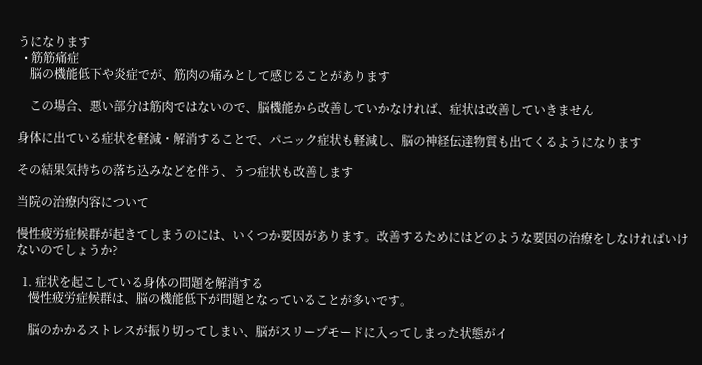うになります
  • 筋筋痛症
    脳の機能低下や炎症でが、筋肉の痛みとして感じることがあります

    この場合、悪い部分は筋肉ではないので、脳機能から改善していかなければ、症状は改善していきません

身体に出ている症状を軽減・解消することで、パニック症状も軽減し、脳の神経伝達物質も出てくるようになります

その結果気持ちの落ち込みなどを伴う、うつ症状も改善します

当院の治療内容について

慢性疲労症候群が起きてしまうのには、いくつか要因があります。改善するためにはどのような要因の治療をしなければいけないのでしょうか?

  1. 症状を起こしている身体の問題を解消する
    慢性疲労症候群は、脳の機能低下が問題となっていることが多いです。

    脳のかかるストレスが振り切ってしまい、脳がスリープモードに入ってしまった状態がイ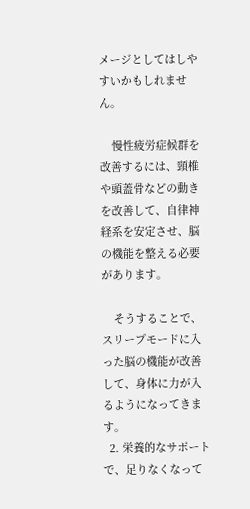メージとしてはしやすいかもしれません。

    慢性疲労症候群を改善するには、頸椎や頭蓋骨などの動きを改善して、自律神経系を安定させ、脳の機能を整える必要があります。

    そうすることで、スリープモードに入った脳の機能が改善して、身体に力が入るようになってきます。
  2. 栄養的なサポートで、足りなくなって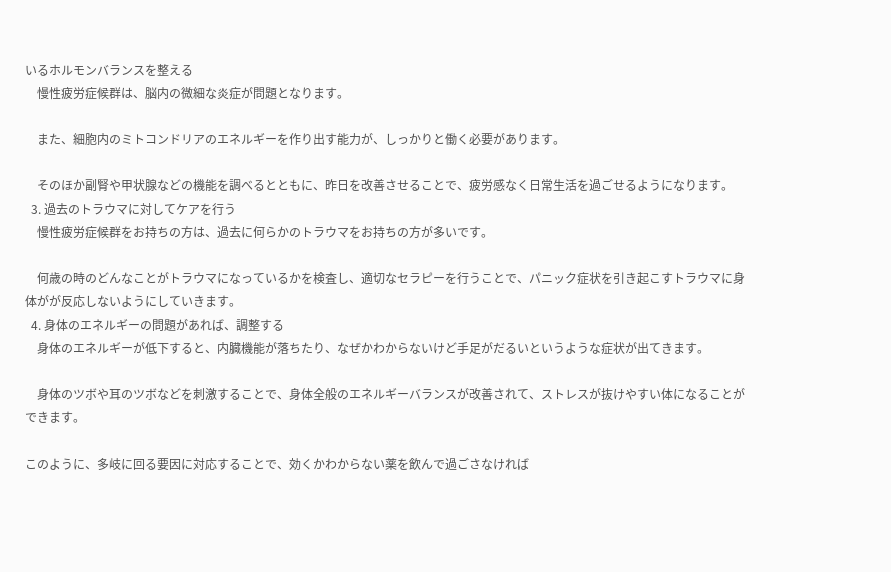いるホルモンバランスを整える
    慢性疲労症候群は、脳内の微細な炎症が問題となります。

    また、細胞内のミトコンドリアのエネルギーを作り出す能力が、しっかりと働く必要があります。

    そのほか副腎や甲状腺などの機能を調べるとともに、昨日を改善させることで、疲労感なく日常生活を過ごせるようになります。
  3. 過去のトラウマに対してケアを行う
    慢性疲労症候群をお持ちの方は、過去に何らかのトラウマをお持ちの方が多いです。

    何歳の時のどんなことがトラウマになっているかを検査し、適切なセラピーを行うことで、パニック症状を引き起こすトラウマに身体がが反応しないようにしていきます。
  4. 身体のエネルギーの問題があれば、調整する
    身体のエネルギーが低下すると、内臓機能が落ちたり、なぜかわからないけど手足がだるいというような症状が出てきます。

    身体のツボや耳のツボなどを刺激することで、身体全般のエネルギーバランスが改善されて、ストレスが抜けやすい体になることができます。

このように、多岐に回る要因に対応することで、効くかわからない薬を飲んで過ごさなければ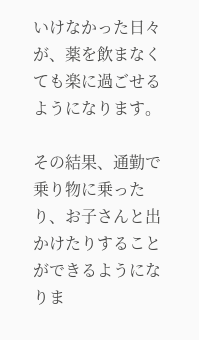いけなかった日々が、薬を飲まなくても楽に過ごせるようになります。

その結果、通勤で乗り物に乗ったり、お子さんと出かけたりすることができるようになりま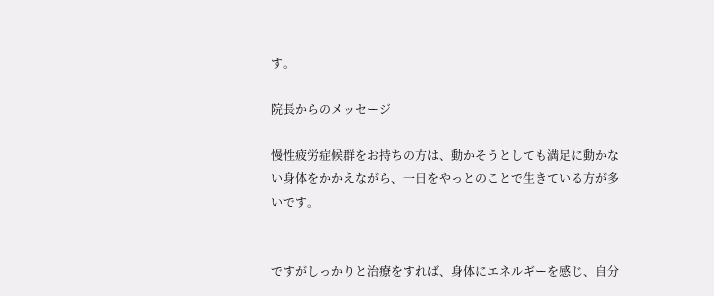す。

院長からのメッセージ

慢性疲労症候群をお持ちの方は、動かそうとしても満足に動かない身体をかかえながら、一日をやっとのことで生きている方が多いです。


ですがしっかりと治療をすれば、身体にエネルギーを感じ、自分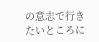の意志で行きたいところに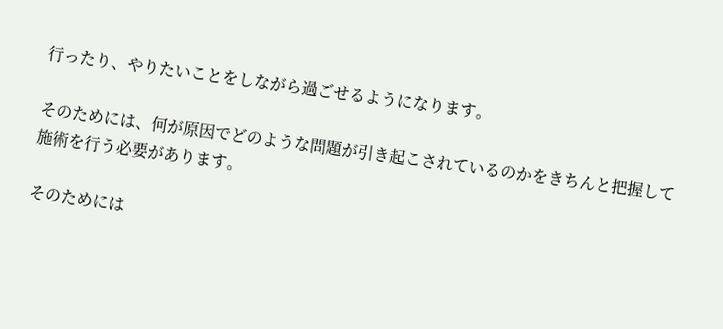行ったり、やりたいことをしながら過ごせるようになります。

そのためには、何が原因でどのような問題が引き起こされているのかをきちんと把握して施術を行う必要があります。

そのためには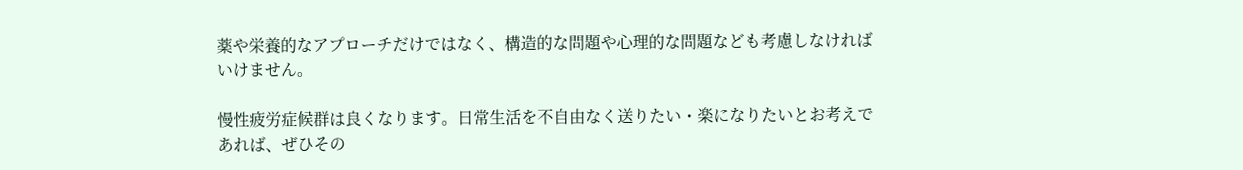薬や栄養的なアプローチだけではなく、構造的な問題や心理的な問題なども考慮しなければいけません。

慢性疲労症候群は良くなります。日常生活を不自由なく送りたい・楽になりたいとお考えであれば、ぜひその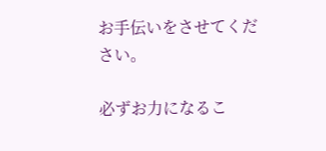お手伝いをさせてください。

必ずお力になるこ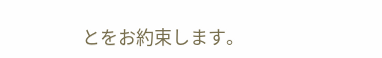とをお約束します。